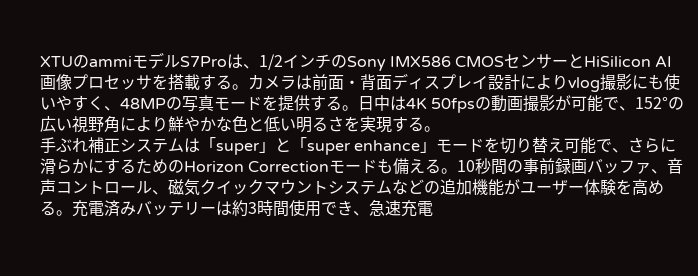XTUのammiモデルS7Proは、1/2インチのSony IMX586 CMOSセンサーとHiSilicon AI画像プロセッサを搭載する。カメラは前面・背面ディスプレイ設計によりvlog撮影にも使いやすく、48MPの写真モードを提供する。日中は4K 50fpsの動画撮影が可能で、152°の広い視野角により鮮やかな色と低い明るさを実現する。
手ぶれ補正システムは「super」と「super enhance」モードを切り替え可能で、さらに滑らかにするためのHorizon Correctionモードも備える。10秒間の事前録画バッファ、音声コントロール、磁気クイックマウントシステムなどの追加機能がユーザー体験を高める。充電済みバッテリーは約3時間使用でき、急速充電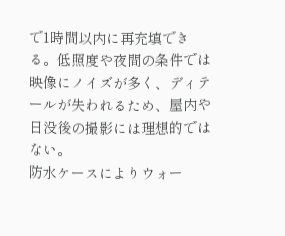で1時間以内に再充填できる。低照度や夜間の条件では映像にノイズが多く、ディテールが失われるため、屋内や日没後の撮影には理想的ではない。
防水ケースによりウォー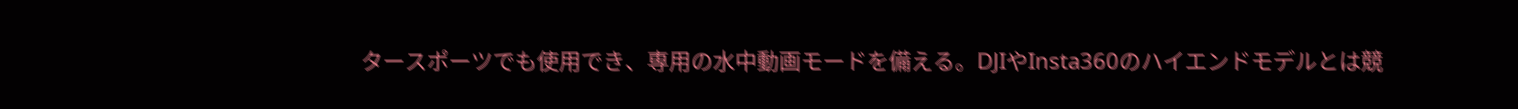タースポーツでも使用でき、専用の水中動画モードを備える。DJIやInsta360のハイエンドモデルとは競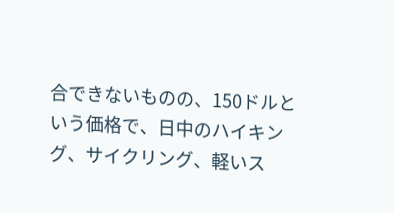合できないものの、150ドルという価格で、日中のハイキング、サイクリング、軽いス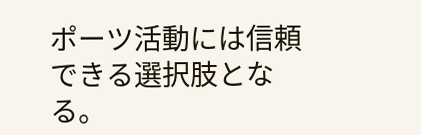ポーツ活動には信頼できる選択肢となる。